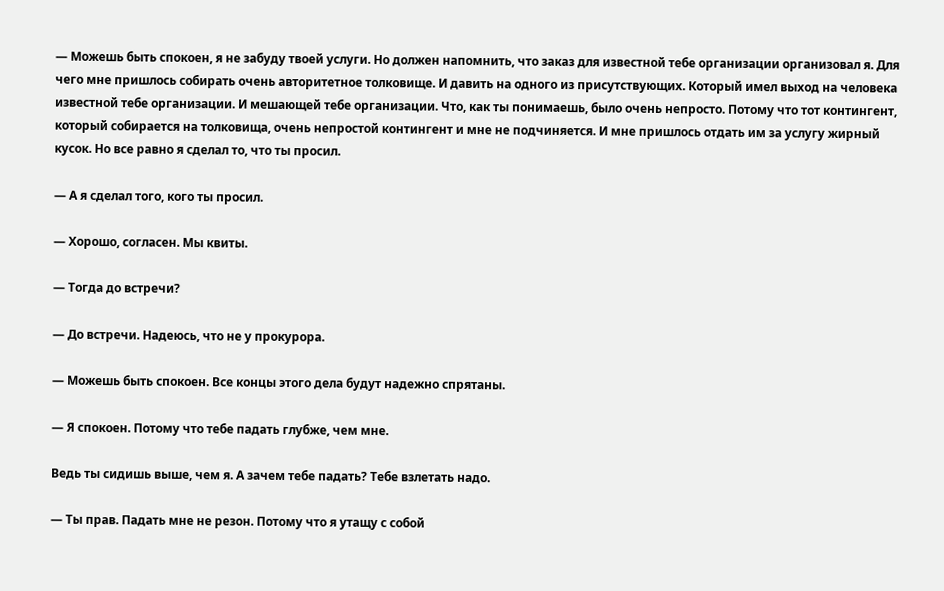— Можешь быть спокоен, я не забуду твоей услуги. Но должен напомнить, что заказ для известной тебе организации организовал я. Для чего мне пришлось собирать очень авторитетное толковище. И давить на одного из присутствующих. Который имел выход на человека известной тебе организации. И мешающей тебе организации. Что, как ты понимаешь, было очень непросто. Потому что тот контингент, который собирается на толковища, очень непростой контингент и мне не подчиняется. И мне пришлось отдать им за услугу жирный кусок. Но все равно я сделал то, что ты просил.

— А я сделал того, кого ты просил.

— Хорошо, согласен. Мы квиты.

— Тогда до встречи?

— До встречи. Надеюсь, что не у прокурора.

— Можешь быть спокоен. Все концы этого дела будут надежно спрятаны.

— Я спокоен. Потому что тебе падать глубже, чем мне.

Ведь ты сидишь выше, чем я. А зачем тебе падать? Тебе взлетать надо.

— Ты прав. Падать мне не резон. Потому что я утащу с собой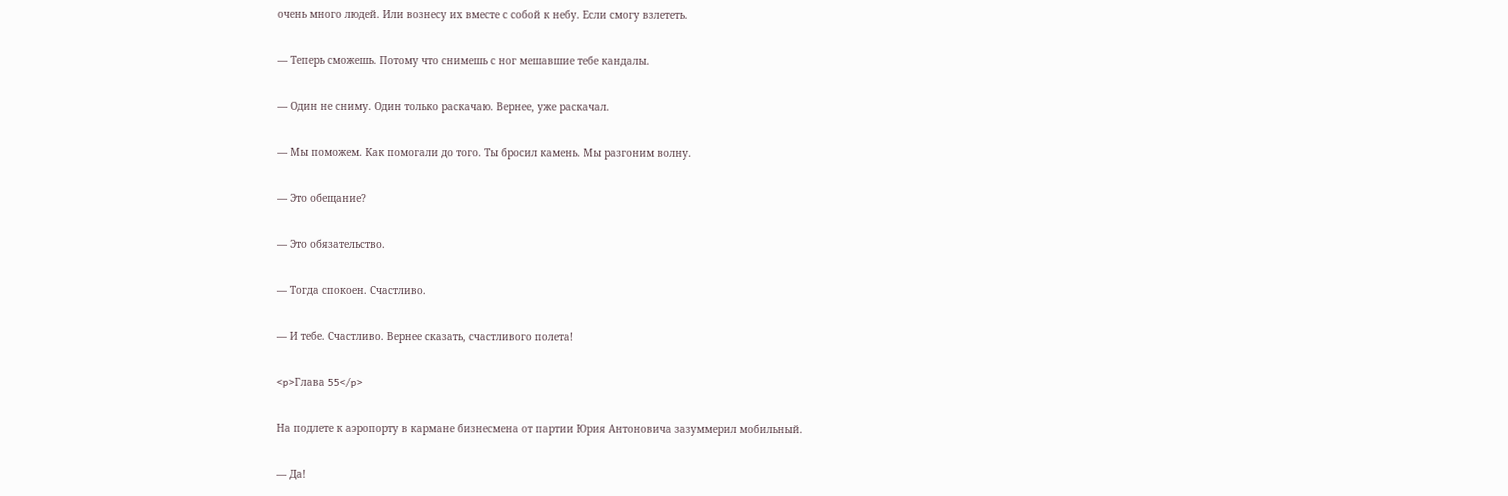очень много людей. Или вознесу их вместе с собой к небу. Если смогу взлететь.

— Теперь сможешь. Потому что снимешь с ног мешавшие тебе кандалы.

— Один не сниму. Один только раскачаю. Вернее, уже раскачал.

— Мы поможем. Как помогали до того. Ты бросил камень. Мы разгоним волну.

— Это обещание?

— Это обязательство.

— Тогда спокоен. Счастливо.

— И тебе. Счастливо. Вернее сказать, счастливого полета!

<p>Глава 55</p>

На подлете к аэропорту в кармане бизнесмена от партии Юрия Антоновича зазуммерил мобильный.

— Да!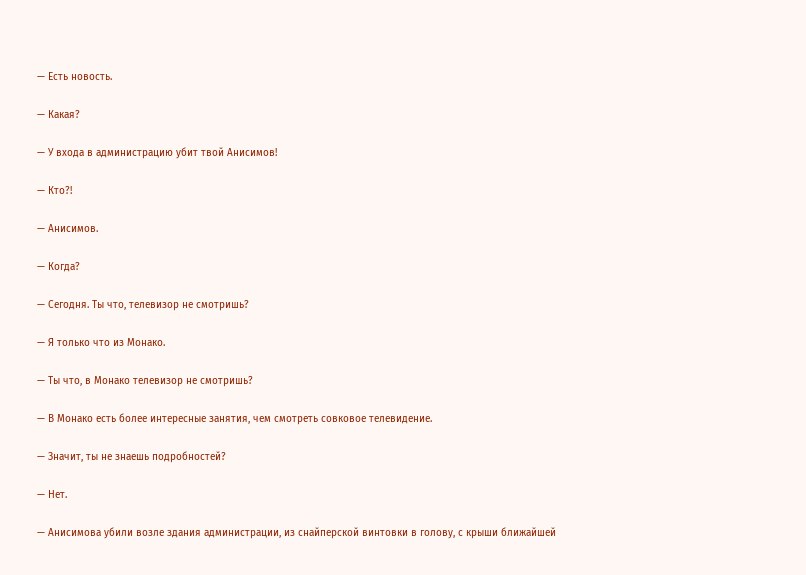— Есть новость.

— Какая?

— У входа в администрацию убит твой Анисимов!

— Кто?!

— Анисимов.

— Когда?

— Сегодня. Ты что, телевизор не смотришь?

— Я только что из Монако.

— Ты что, в Монако телевизор не смотришь?

— В Монако есть более интересные занятия, чем смотреть совковое телевидение.

— Значит, ты не знаешь подробностей?

— Нет.

— Анисимова убили возле здания администрации, из снайперской винтовки в голову, с крыши ближайшей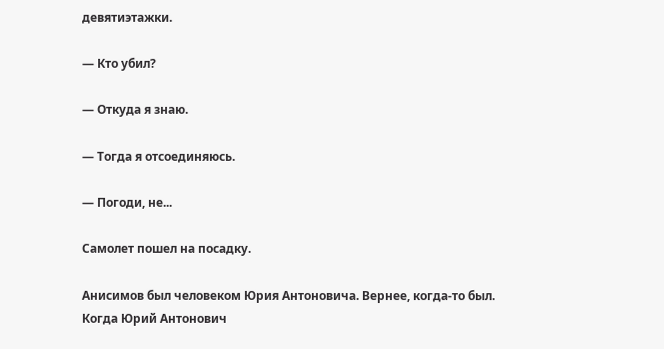девятиэтажки.

— Кто убил?

— Откуда я знаю.

— Тогда я отсоединяюсь.

— Погоди, не...

Самолет пошел на посадку.

Анисимов был человеком Юрия Антоновича. Вернее, когда-то был. Когда Юрий Антонович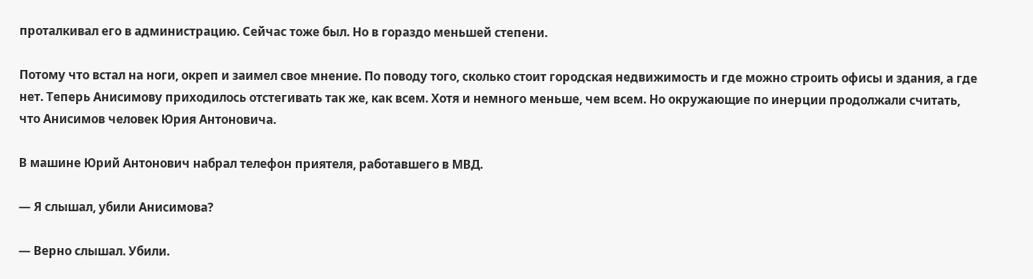проталкивал его в администрацию. Сейчас тоже был. Но в гораздо меньшей степени.

Потому что встал на ноги, окреп и заимел свое мнение. По поводу того, сколько стоит городская недвижимость и где можно строить офисы и здания, а где нет. Теперь Анисимову приходилось отстегивать так же, как всем. Хотя и немного меньше, чем всем. Но окружающие по инерции продолжали считать, что Анисимов человек Юрия Антоновича.

В машине Юрий Антонович набрал телефон приятеля, работавшего в МВД.

— Я слышал, убили Анисимова?

— Верно слышал. Убили.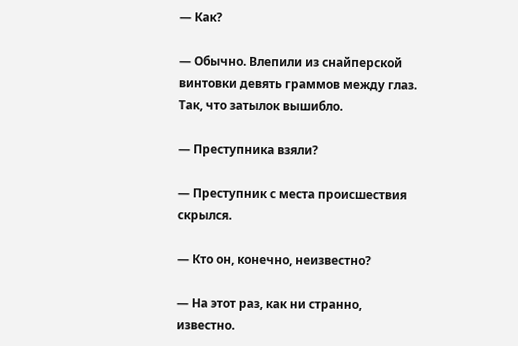— Как?

— Обычно. Влепили из снайперской винтовки девять граммов между глаз. Так, что затылок вышибло.

— Преступника взяли?

— Преступник с места происшествия скрылся.

— Кто он, конечно, неизвестно?

— На этот раз, как ни странно, известно.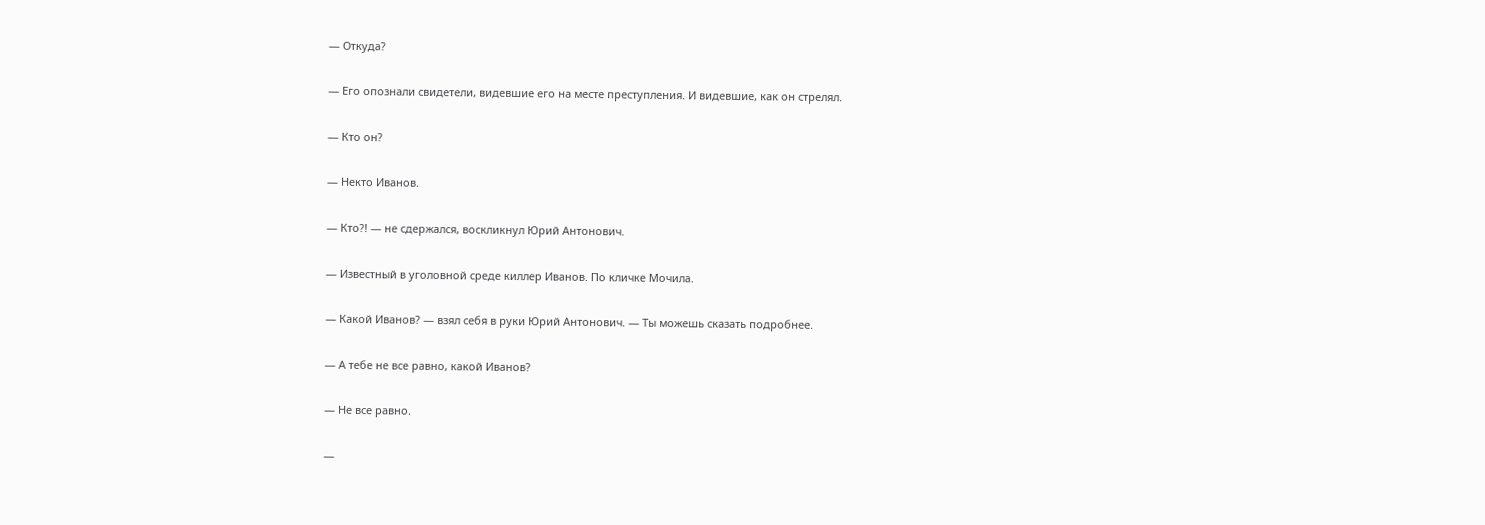— Откуда?

— Его опознали свидетели, видевшие его на месте преступления. И видевшие, как он стрелял.

— Кто он?

— Некто Иванов.

— Кто?! — не сдержался, воскликнул Юрий Антонович.

— Известный в уголовной среде киллер Иванов. По кличке Мочила.

— Какой Иванов? — взял себя в руки Юрий Антонович. — Ты можешь сказать подробнее.

— А тебе не все равно, какой Иванов?

— Не все равно.

—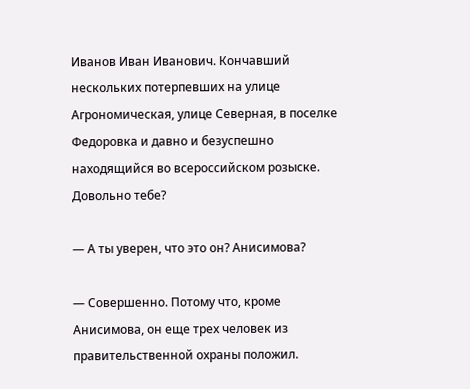Иванов Иван Иванович. Кончавший нескольких потерпевших на улице Агрономическая, улице Северная, в поселке Федоровка и давно и безуспешно находящийся во всероссийском розыске. Довольно тебе?

— А ты уверен, что это он? Анисимова?

— Совершенно. Потому что, кроме Анисимова, он еще трех человек из правительственной охраны положил.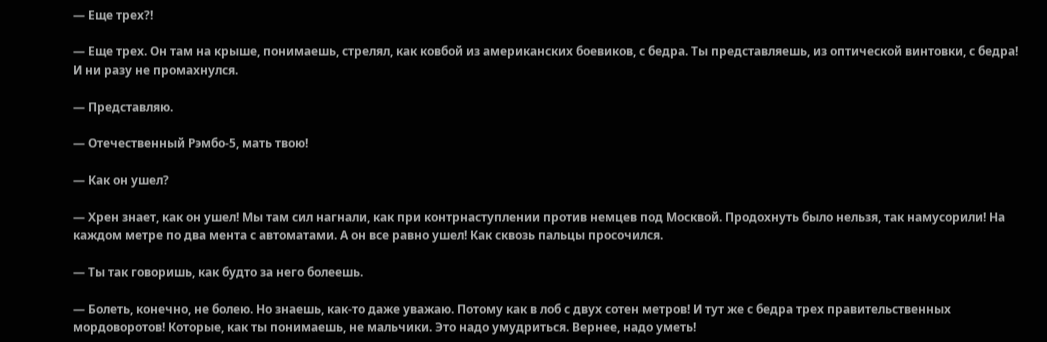— Еще трех?!

— Еще трех. Он там на крыше, понимаешь, стрелял, как ковбой из американских боевиков, с бедра. Ты представляешь, из оптической винтовки, с бедра! И ни разу не промахнулся.

— Представляю.

— Отечественный Рэмбо-5, мать твою!

— Как он ушел?

— Хрен знает, как он ушел! Мы там сил нагнали, как при контрнаступлении против немцев под Москвой. Продохнуть было нельзя, так намусорили! На каждом метре по два мента с автоматами. А он все равно ушел! Как сквозь пальцы просочился.

— Ты так говоришь, как будто за него болеешь.

— Болеть, конечно, не болею. Но знаешь, как-то даже уважаю. Потому как в лоб с двух сотен метров! И тут же с бедра трех правительственных мордоворотов! Которые, как ты понимаешь, не мальчики. Это надо умудриться. Вернее, надо уметь!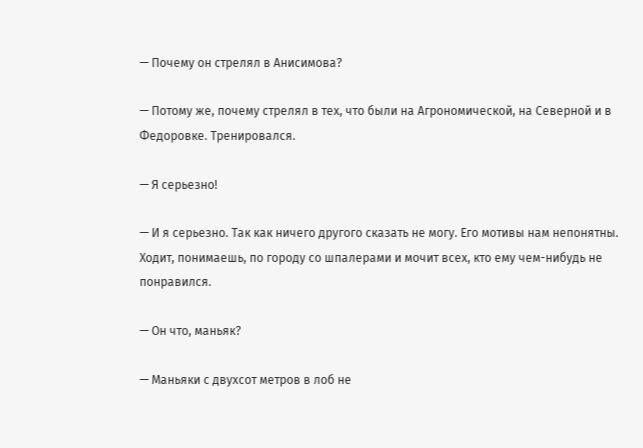— Почему он стрелял в Анисимова?

— Потому же, почему стрелял в тех, что были на Агрономической, на Северной и в Федоровке. Тренировался.

— Я серьезно!

— И я серьезно. Так как ничего другого сказать не могу. Его мотивы нам непонятны. Ходит, понимаешь, по городу со шпалерами и мочит всех, кто ему чем-нибудь не понравился.

— Он что, маньяк?

— Маньяки с двухсот метров в лоб не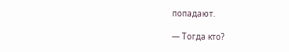попадают.

— Тогда кто?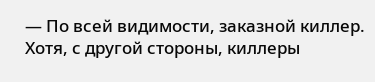— По всей видимости, заказной киллер. Хотя, с другой стороны, киллеры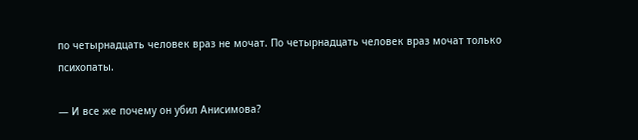по четырнадцать человек враз не мочат. По четырнадцать человек враз мочат только психопаты.

— И все же почему он убил Анисимова?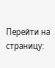Перейти на страницу: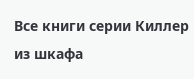Все книги серии Киллер из шкафа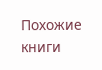Похожие книги